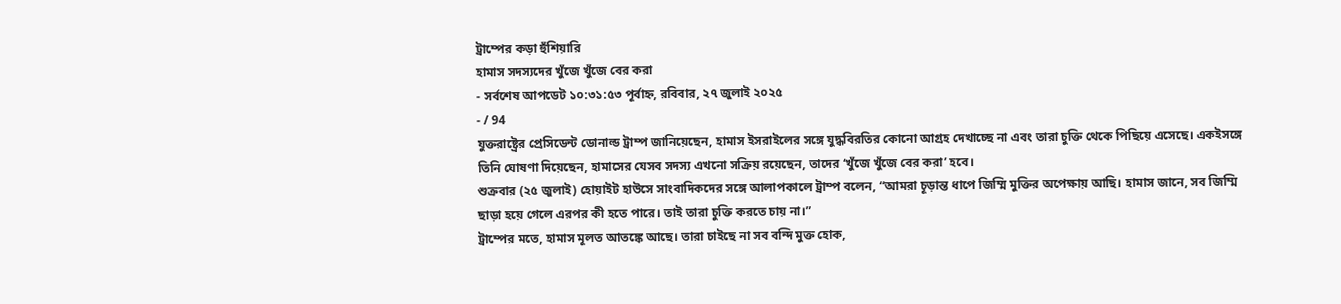ট্রাম্পের কড়া হুঁশিয়ারি
হামাস সদস্যদের খুঁজে খুঁজে বের করা
- সর্বশেষ আপডেট ১০:৩১:৫৩ পূর্বাহ্ন, রবিবার, ২৭ জুলাই ২০২৫
- / 94
যুক্তরাষ্ট্রের প্রেসিডেন্ট ডোনাল্ড ট্রাম্প জানিয়েছেন, হামাস ইসরাইলের সঙ্গে যুদ্ধবিরতির কোনো আগ্রহ দেখাচ্ছে না এবং তারা চুক্তি থেকে পিছিয়ে এসেছে। একইসঙ্গে তিনি ঘোষণা দিয়েছেন, হামাসের যেসব সদস্য এখনো সক্রিয় রয়েছেন, তাদের ‘খুঁজে খুঁজে বের করা’ হবে।
শুক্রবার (২৫ জুলাই) হোয়াইট হাউসে সাংবাদিকদের সঙ্গে আলাপকালে ট্রাম্প বলেন, “আমরা চূড়ান্ত ধাপে জিম্মি মুক্তির অপেক্ষায় আছি। হামাস জানে, সব জিম্মি ছাড়া হয়ে গেলে এরপর কী হতে পারে। তাই তারা চুক্তি করতে চায় না।”
ট্রাম্পের মতে, হামাস মূলত আতঙ্কে আছে। তারা চাইছে না সব বন্দি মুক্ত হোক,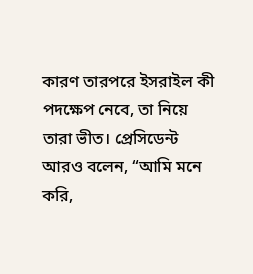কারণ তারপরে ইসরাইল কী পদক্ষেপ নেবে, তা নিয়ে তারা ভীত। প্রেসিডেন্ট আরও বলেন, “আমি মনে করি,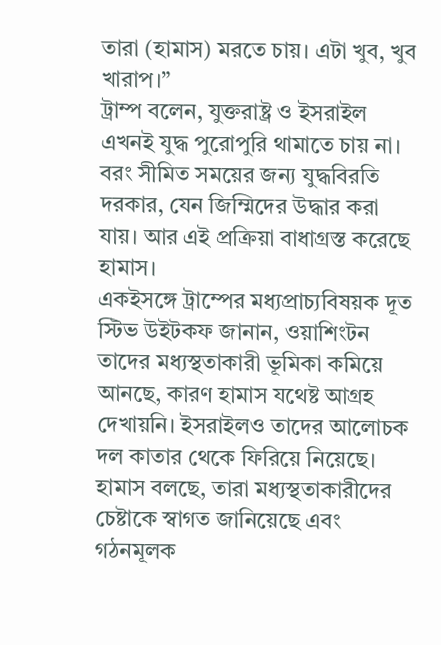তারা (হামাস) মরতে চায়। এটা খুব, খুব খারাপ।”
ট্রাম্প বলেন, যুক্তরাষ্ট্র ও ইসরাইল এখনই যুদ্ধ পুরোপুরি থামাতে চায় না। বরং সীমিত সময়ের জন্য যুদ্ধবিরতি দরকার, যেন জিম্মিদের উদ্ধার করা যায়। আর এই প্রক্রিয়া বাধাগ্রস্ত করেছে হামাস।
একইসঙ্গে ট্রাম্পের মধ্যপ্রাচ্যবিষয়ক দূত স্টিভ উইটকফ জানান, ওয়াশিংটন তাদের মধ্যস্থতাকারী ভূমিকা কমিয়ে আনছে, কারণ হামাস যথেষ্ট আগ্রহ দেখায়নি। ইসরাইলও তাদের আলোচক দল কাতার থেকে ফিরিয়ে নিয়েছে।
হামাস বলছে, তারা মধ্যস্থতাকারীদের চেষ্টাকে স্বাগত জানিয়েছে এবং গঠনমূলক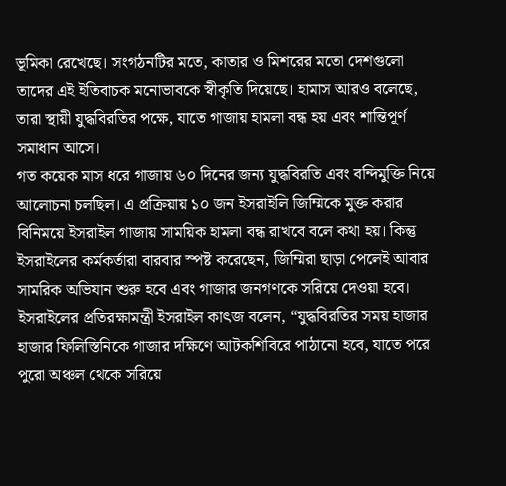ভূমিকা রেখেছে। সংগঠনটির মতে, কাতার ও মিশরের মতো দেশগুলো তাদের এই ইতিবাচক মনোভাবকে স্বীকৃতি দিয়েছে। হামাস আরও বলেছে, তারা স্থায়ী যুদ্ধবিরতির পক্ষে, যাতে গাজায় হামলা বন্ধ হয় এবং শান্তিপূর্ণ সমাধান আসে।
গত কয়েক মাস ধরে গাজায় ৬০ দিনের জন্য যুদ্ধবিরতি এবং বন্দিমুক্তি নিয়ে আলোচনা চলছিল। এ প্রক্রিয়ায় ১০ জন ইসরাইলি জিম্মিকে মুক্ত করার বিনিময়ে ইসরাইল গাজায় সাময়িক হামলা বন্ধ রাখবে বলে কথা হয়। কিন্তু ইসরাইলের কর্মকর্তারা বারবার স্পষ্ট করেছেন, জিম্মিরা ছাড়া পেলেই আবার সামরিক অভিযান শুরু হবে এবং গাজার জনগণকে সরিয়ে দেওয়া হবে।
ইসরাইলের প্রতিরক্ষামন্ত্রী ইসরাইল কাৎজ বলেন, “যুদ্ধবিরতির সময় হাজার হাজার ফিলিস্তিনিকে গাজার দক্ষিণে আটকশিবিরে পাঠানো হবে, যাতে পরে পুরো অঞ্চল থেকে সরিয়ে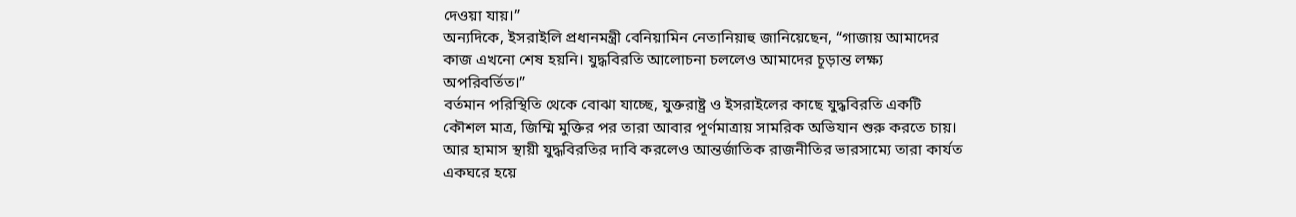দেওয়া যায়।”
অন্যদিকে, ইসরাইলি প্রধানমন্ত্রী বেনিয়ামিন নেতানিয়াহু জানিয়েছেন, “গাজায় আমাদের কাজ এখনো শেষ হয়নি। যুদ্ধবিরতি আলোচনা চললেও আমাদের চূড়ান্ত লক্ষ্য অপরিবর্তিত।”
বর্তমান পরিস্থিতি থেকে বোঝা যাচ্ছে, যুক্তরাষ্ট্র ও ইসরাইলের কাছে যুদ্ধবিরতি একটি কৌশল মাত্র, জিম্মি মুক্তির পর তারা আবার পূর্ণমাত্রায় সামরিক অভিযান শুরু করতে চায়। আর হামাস স্থায়ী যুদ্ধবিরতির দাবি করলেও আন্তর্জাতিক রাজনীতির ভারসাম্যে তারা কার্যত একঘরে হয়ে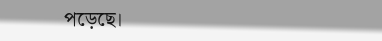পড়েছে।